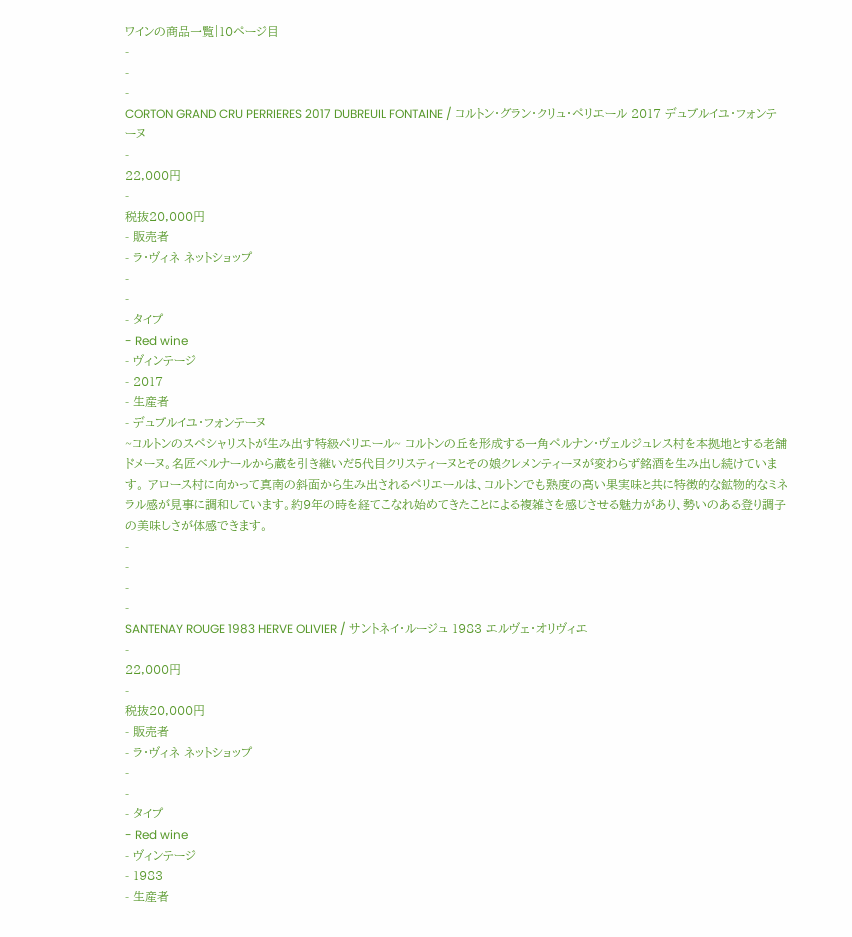ワインの商品一覧|10ページ目
-
-
-
CORTON GRAND CRU PERRIERES 2017 DUBREUIL FONTAINE / コルトン・グラン・クリュ・ペリエール 2017 デュブルイユ・フォンテーヌ
-
22,000円
-
税抜20,000円
- 販売者
- ラ・ヴィネ ネットショップ
-
-
- タイプ
- Red wine
- ヴィンテージ
- 2017
- 生産者
- デュブルイユ・フォンテーヌ
~コルトンのスペシャリストが生み出す特級ぺリエール~ コルトンの丘を形成する一角ペルナン・ヴェルジュレス村を本拠地とする老舗ドメーヌ。名匠ベルナールから蔵を引き継いだ5代目クリスティーヌとその娘クレメンティーヌが変わらず銘酒を生み出し続けています。 アロース村に向かって真南の斜面から生み出されるペリエールは、コルトンでも熟度の高い果実味と共に特徴的な鉱物的なミネラル感が見事に調和しています。約9年の時を経てこなれ始めてきたことによる複雑さを感じさせる魅力があり、勢いのある登り調子の美味しさが体感できます。
-
-
-
-
SANTENAY ROUGE 1983 HERVE OLIVIER / サントネイ・ルージュ 1983 エルヴェ・オリヴィエ
-
22,000円
-
税抜20,000円
- 販売者
- ラ・ヴィネ ネットショップ
-
-
- タイプ
- Red wine
- ヴィンテージ
- 1983
- 生産者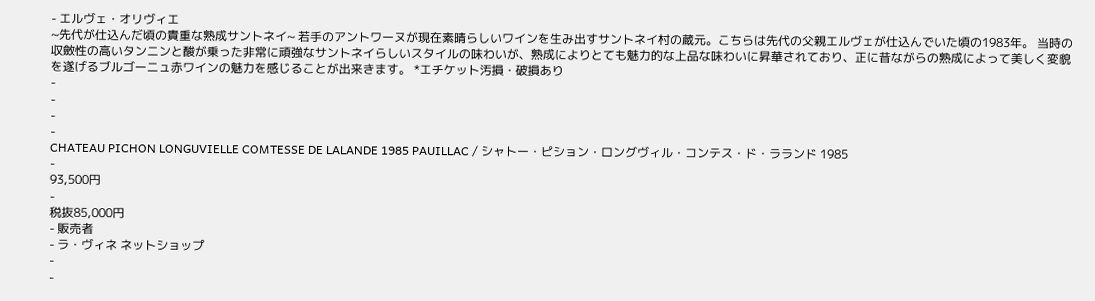- エルヴェ・オリヴィエ
~先代が仕込んだ頃の貴重な熟成サントネイ~ 若手のアントワーヌが現在素晴らしいワインを生み出すサントネイ村の蔵元。こちらは先代の父親エルヴェが仕込んでいた頃の1983年。 当時の収斂性の高いタンニンと酸が乗った非常に頑強なサントネイらしいスタイルの味わいが、熟成によりとても魅力的な上品な味わいに昇華されており、正に昔ながらの熟成によって美しく変貌を遂げるブルゴーニュ赤ワインの魅力を感じることが出来きます。 *エチケット汚損・破損あり
-
-
-
-
CHATEAU PICHON LONGUVIELLE COMTESSE DE LALANDE 1985 PAUILLAC / シャトー・ピション・ロングヴィル・コンテス・ド・ラランド 1985
-
93,500円
-
税抜85,000円
- 販売者
- ラ・ヴィネ ネットショップ
-
-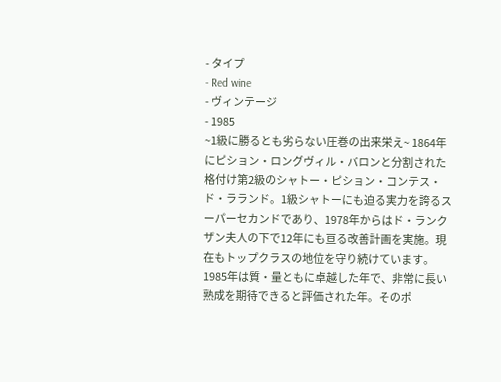- タイプ
- Red wine
- ヴィンテージ
- 1985
~1級に勝るとも劣らない圧巻の出来栄え~ 1864年にピション・ロングヴィル・バロンと分割された格付け第2級のシャトー・ピション・コンテス・ド・ラランド。1級シャトーにも迫る実力を誇るスーパーセカンドであり、1978年からはド・ランクザン夫人の下で12年にも亘る改善計画を実施。現在もトップクラスの地位を守り続けています。 1985年は質・量ともに卓越した年で、非常に長い熟成を期待できると評価された年。そのポ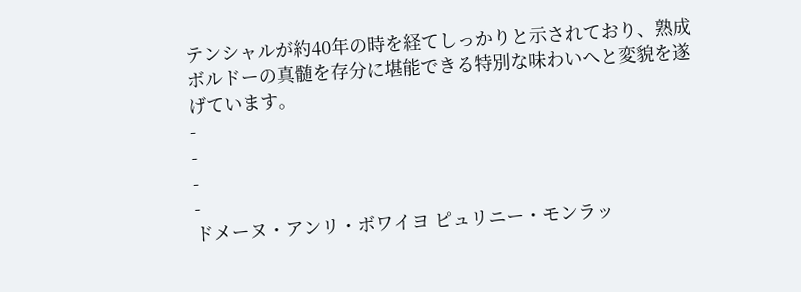テンシャルが約40年の時を経てしっかりと示されており、熟成ボルドーの真髄を存分に堪能できる特別な味わいへと変貌を遂げています。
-
-
-
-
ドメーヌ・アンリ・ボワイヨ ピュリニー・モンラッ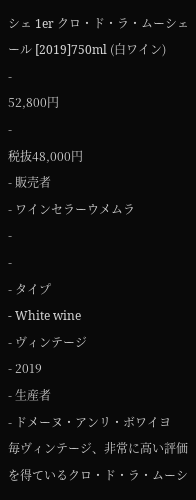シェ 1er クロ・ド・ラ・ムーシェール [2019]750ml (白ワイン)
-
52,800円
-
税抜48,000円
- 販売者
- ワインセラーウメムラ
-
-
- タイプ
- White wine
- ヴィンテージ
- 2019
- 生産者
- ドメーヌ・アンリ・ボワイヨ
毎ヴィンテージ、非常に高い評価を得ているクロ・ド・ラ・ムーシ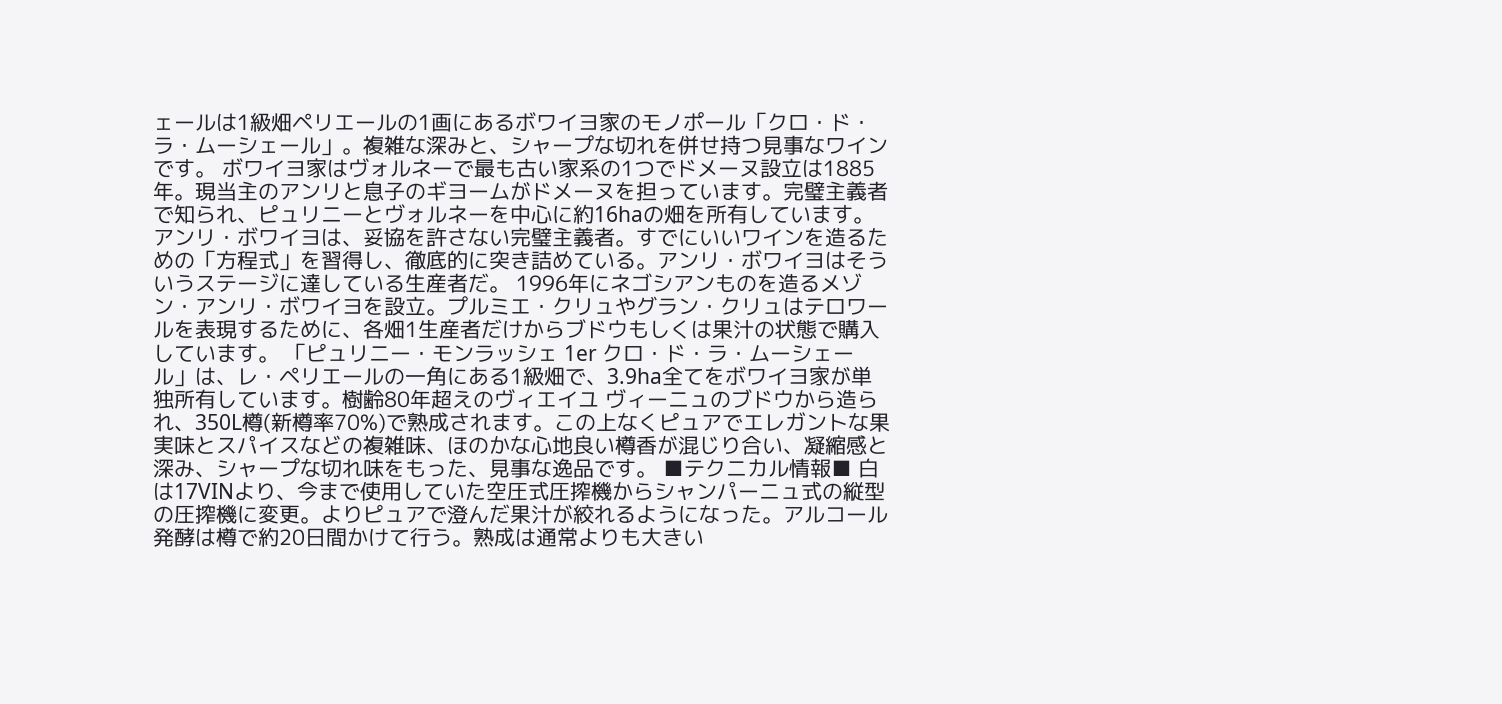ェールは1級畑ペリエールの1画にあるボワイヨ家のモノポール「クロ・ド・ラ・ムーシェール」。複雑な深みと、シャープな切れを併せ持つ見事なワインです。 ボワイヨ家はヴォルネーで最も古い家系の1つでドメーヌ設立は1885年。現当主のアンリと息子のギヨームがドメーヌを担っています。完璧主義者で知られ、ピュリニーとヴォルネーを中心に約16haの畑を所有しています。アンリ・ボワイヨは、妥協を許さない完璧主義者。すでにいいワインを造るための「方程式」を習得し、徹底的に突き詰めている。アンリ・ボワイヨはそういうステージに達している生産者だ。 1996年にネゴシアンものを造るメゾン・アンリ・ボワイヨを設立。プルミエ・クリュやグラン・クリュはテロワールを表現するために、各畑1生産者だけからブドウもしくは果汁の状態で購入しています。 「ピュリニー・モンラッシェ 1er クロ・ド・ラ・ムーシェール」は、レ・ペリエールの一角にある1級畑で、3.9ha全てをボワイヨ家が単独所有しています。樹齢80年超えのヴィエイユ ヴィーニュのブドウから造られ、350L樽(新樽率70%)で熟成されます。この上なくピュアでエレガントな果実味とスパイスなどの複雑味、ほのかな心地良い樽香が混じり合い、凝縮感と深み、シャープな切れ味をもった、見事な逸品です。 ■テクニカル情報■ 白は17VINより、今まで使用していた空圧式圧搾機からシャンパーニュ式の縦型の圧搾機に変更。よりピュアで澄んだ果汁が絞れるようになった。アルコール発酵は樽で約20日間かけて行う。熟成は通常よりも大きい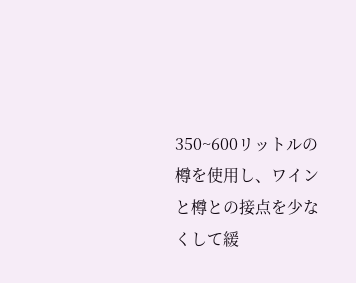350~600リットルの樽を使用し、ワインと樽との接点を少なくして緩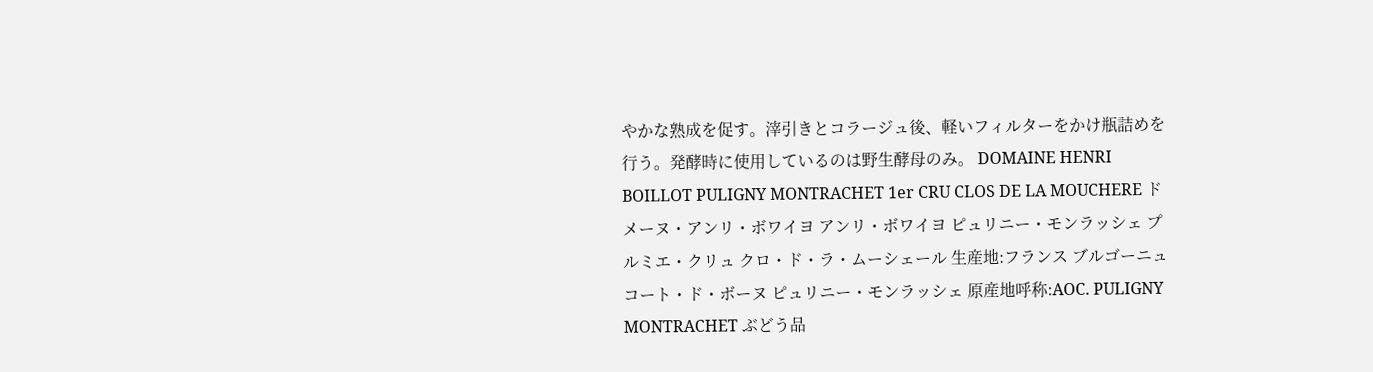やかな熟成を促す。滓引きとコラージュ後、軽いフィルターをかけ瓶詰めを行う。発酵時に使用しているのは野生酵母のみ。 DOMAINE HENRI BOILLOT PULIGNY MONTRACHET 1er CRU CLOS DE LA MOUCHERE ドメーヌ・アンリ・ボワイヨ アンリ・ボワイヨ ピュリニー・モンラッシェ プルミエ・クリュ クロ・ド・ラ・ムーシェール 生産地:フランス ブルゴーニュ コート・ド・ボーヌ ピュリニー・モンラッシェ 原産地呼称:AOC. PULIGNY MONTRACHET ぶどう品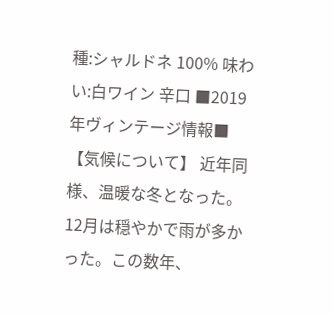種:シャルドネ 100% 味わい:白ワイン 辛口 ■2019年ヴィンテージ情報■ 【気候について】 近年同様、温暖な冬となった。12月は穏やかで雨が多かった。この数年、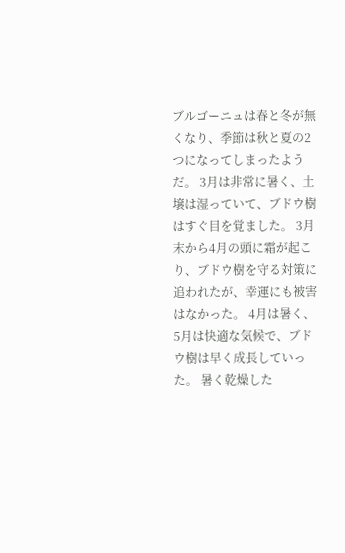ブルゴーニュは春と冬が無くなり、季節は秋と夏の2つになってしまったようだ。 3月は非常に暑く、土壌は湿っていて、ブドウ樹はすぐ目を覚ました。 3月末から4月の頭に霜が起こり、ブドウ樹を守る対策に追われたが、幸運にも被害はなかった。 4月は暑く、5月は快適な気候で、ブドウ樹は早く成長していった。 暑く乾燥した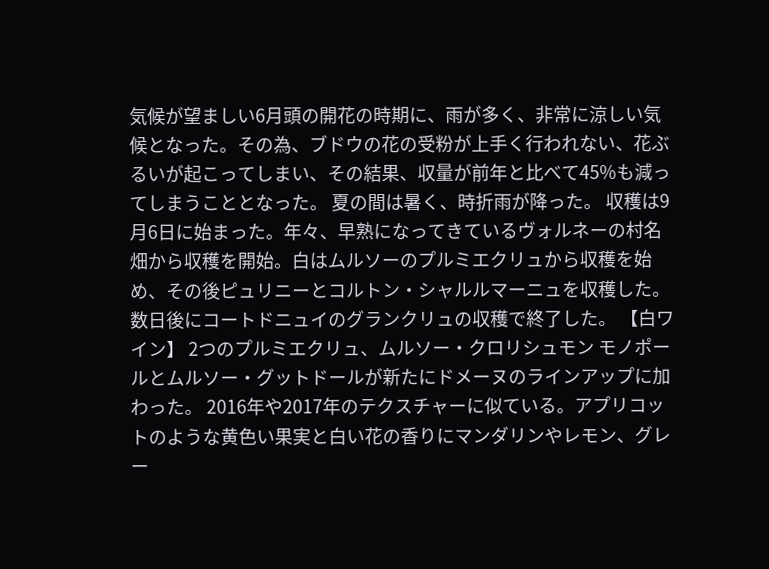気候が望ましい6月頭の開花の時期に、雨が多く、非常に涼しい気候となった。その為、ブドウの花の受粉が上手く行われない、花ぶるいが起こってしまい、その結果、収量が前年と比べて45%も減ってしまうこととなった。 夏の間は暑く、時折雨が降った。 収穫は9月6日に始まった。年々、早熟になってきているヴォルネーの村名畑から収穫を開始。白はムルソーのプルミエクリュから収穫を始め、その後ピュリニーとコルトン・シャルルマーニュを収穫した。数日後にコートドニュイのグランクリュの収穫で終了した。 【白ワイン】 2つのプルミエクリュ、ムルソー・クロリシュモン モノポールとムルソー・グットドールが新たにドメーヌのラインアップに加わった。 2016年や2017年のテクスチャーに似ている。アプリコットのような黄色い果実と白い花の香りにマンダリンやレモン、グレー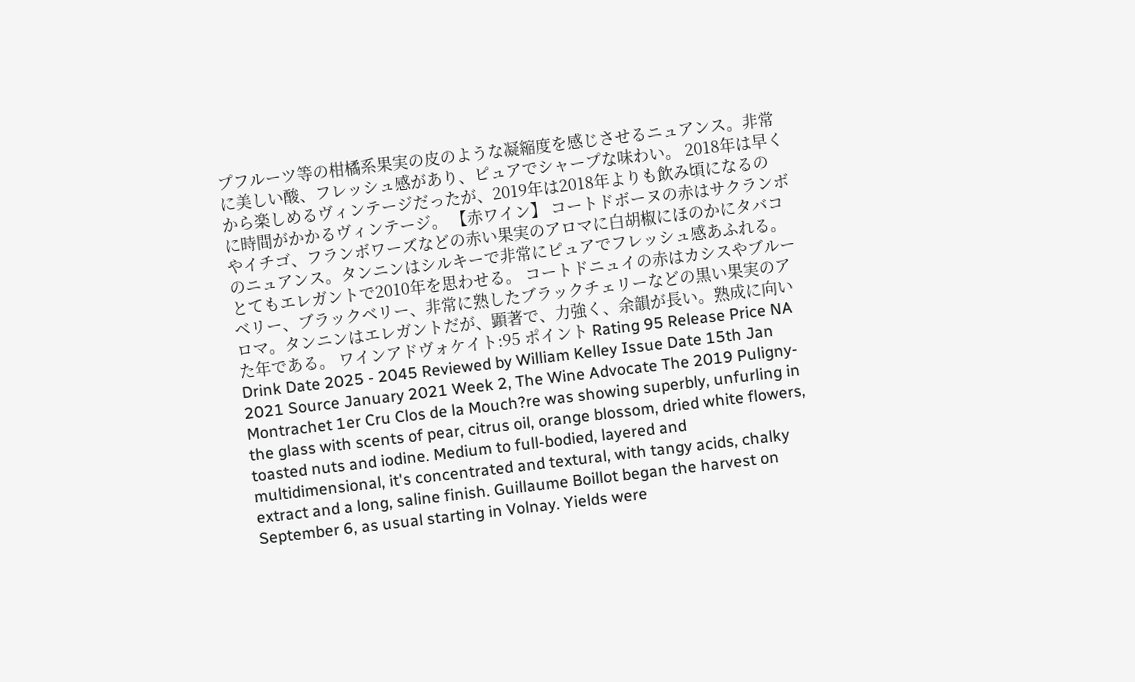プフルーツ等の柑橘系果実の皮のような凝縮度を感じさせるニュアンス。非常に美しい酸、フレッシュ感があり、ピュアでシャープな味わい。 2018年は早くから楽しめるヴィンテージだったが、2019年は2018年よりも飲み頃になるのに時間がかかるヴィンテージ。 【赤ワイン】 コートドボーヌの赤はサクランボやイチゴ、フランボワーズなどの赤い果実のアロマに白胡椒にほのかにタバコのニュアンス。タンニンはシルキーで非常にピュアでフレッシュ感あふれる。とてもエレガントで2010年を思わせる。 コートドニュイの赤はカシスやブルーベリー、ブラックベリー、非常に熟したブラックチェリーなどの黒い果実のアロマ。タンニンはエレガントだが、顕著で、力強く、余韻が長い。熟成に向いた年である。 ワインアドヴォケイト:95 ポイント Rating 95 Release Price NA Drink Date 2025 - 2045 Reviewed by William Kelley Issue Date 15th Jan 2021 Source January 2021 Week 2, The Wine Advocate The 2019 Puligny-Montrachet 1er Cru Clos de la Mouch?re was showing superbly, unfurling in the glass with scents of pear, citrus oil, orange blossom, dried white flowers, toasted nuts and iodine. Medium to full-bodied, layered and multidimensional, it's concentrated and textural, with tangy acids, chalky extract and a long, saline finish. Guillaume Boillot began the harvest on September 6, as usual starting in Volnay. Yields were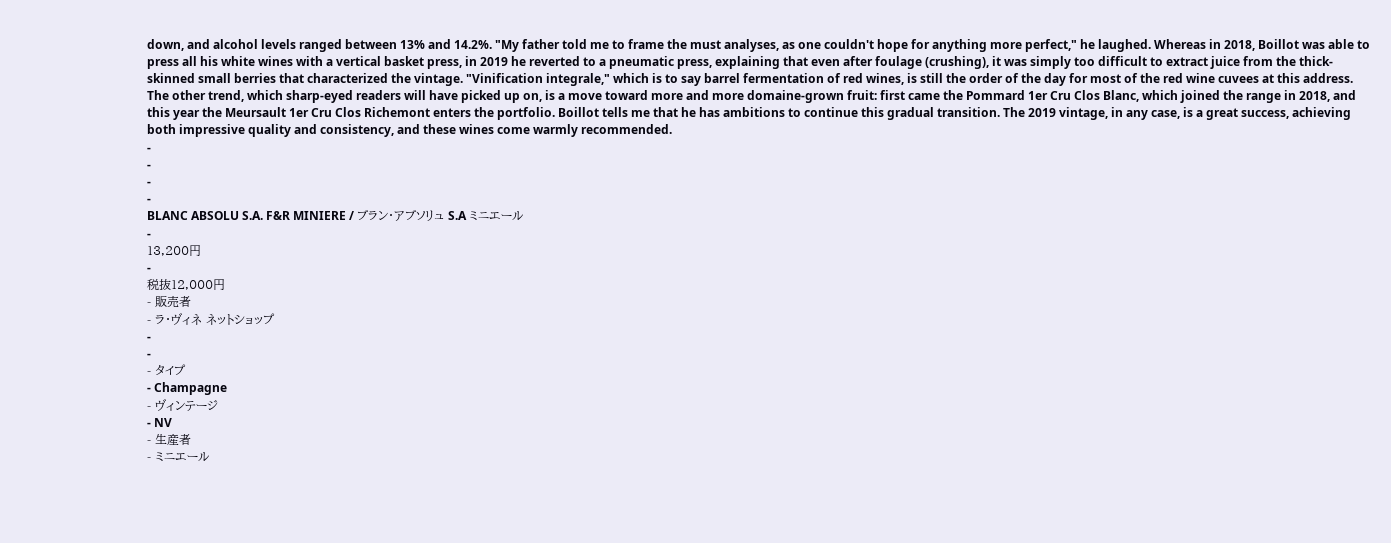down, and alcohol levels ranged between 13% and 14.2%. "My father told me to frame the must analyses, as one couldn't hope for anything more perfect," he laughed. Whereas in 2018, Boillot was able to press all his white wines with a vertical basket press, in 2019 he reverted to a pneumatic press, explaining that even after foulage (crushing), it was simply too difficult to extract juice from the thick-skinned small berries that characterized the vintage. "Vinification integrale," which is to say barrel fermentation of red wines, is still the order of the day for most of the red wine cuvees at this address. The other trend, which sharp-eyed readers will have picked up on, is a move toward more and more domaine-grown fruit: first came the Pommard 1er Cru Clos Blanc, which joined the range in 2018, and this year the Meursault 1er Cru Clos Richemont enters the portfolio. Boillot tells me that he has ambitions to continue this gradual transition. The 2019 vintage, in any case, is a great success, achieving both impressive quality and consistency, and these wines come warmly recommended.
-
-
-
-
BLANC ABSOLU S.A. F&R MINIERE / ブラン・アブソリュ S.A ミニエール
-
13,200円
-
税抜12,000円
- 販売者
- ラ・ヴィネ ネットショップ
-
-
- タイプ
- Champagne
- ヴィンテージ
- NV
- 生産者
- ミニエール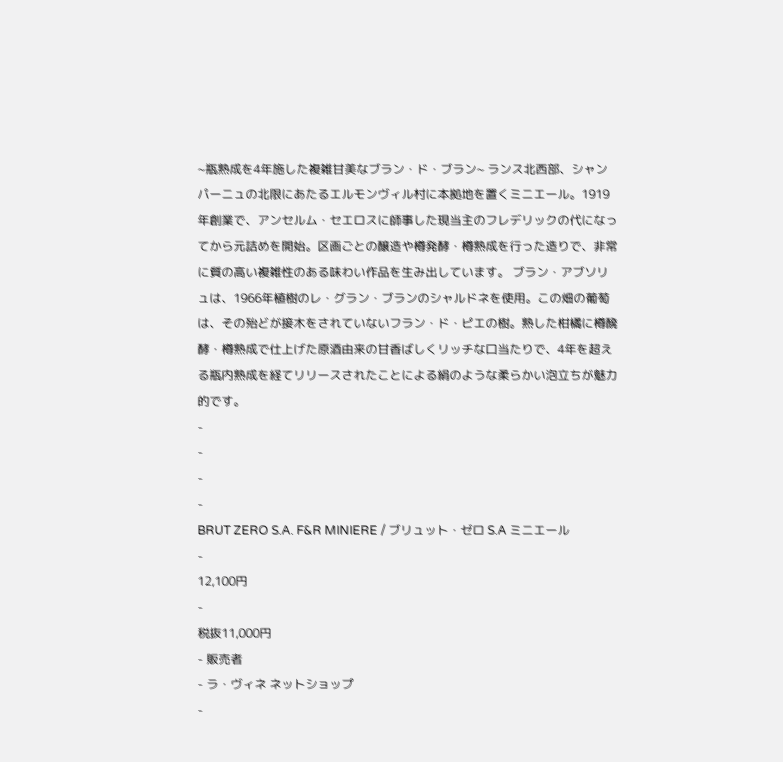~瓶熟成を4年施した複雑甘美なブラン・ド・ブラン~ ランス北西部、シャンパーニュの北限にあたるエルモンヴィル村に本拠地を置くミニエール。1919年創業で、アンセルム・セエロスに師事した現当主のフレデリックの代になってから元詰めを開始。区画ごとの醸造や樽発酵・樽熟成を行った造りで、非常に質の高い複雑性のある味わい作品を生み出しています。 ブラン・アブソリュは、1966年植樹のレ・グラン・ブランのシャルドネを使用。この畑の葡萄は、その殆どが接木をされていないフラン・ド・ピエの樹。熟した柑橘に樽醗酵・樽熟成で仕上げた原酒由来の甘香ばしくリッチな口当たりで、4年を超える瓶内熟成を経てリリースされたことによる絹のような柔らかい泡立ちが魅力的です。
-
-
-
-
BRUT ZERO S.A. F&R MINIERE / ブリュット・ゼロ S.A ミニエール
-
12,100円
-
税抜11,000円
- 販売者
- ラ・ヴィネ ネットショップ
-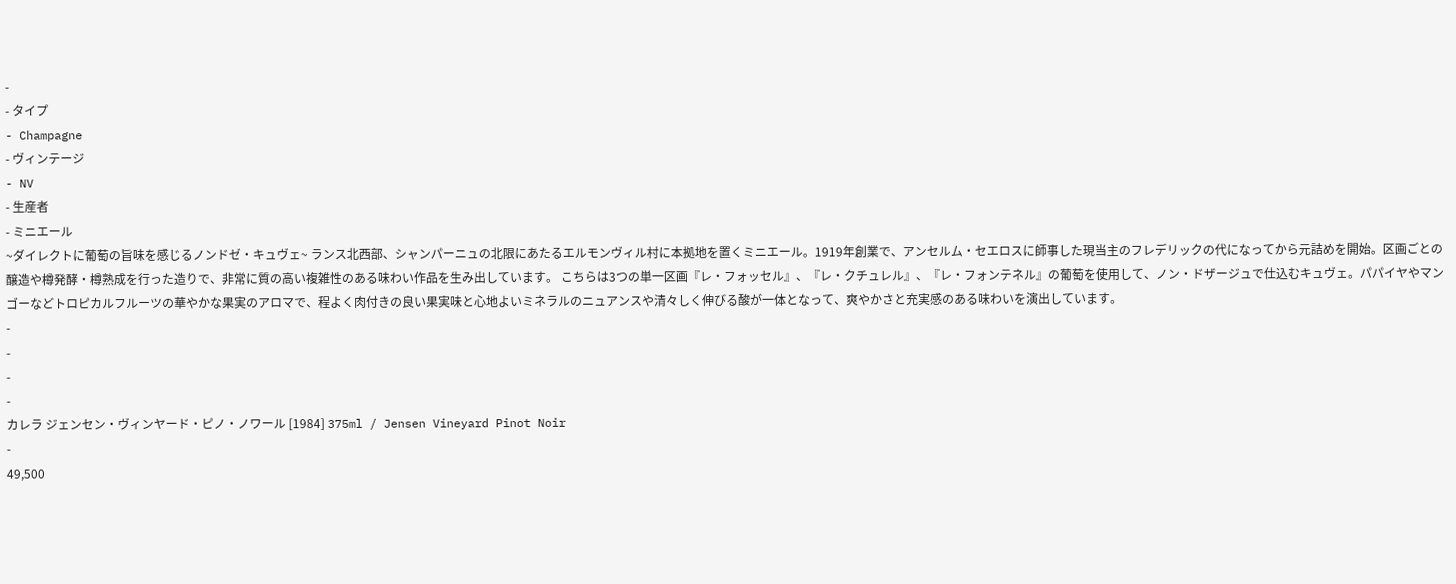-
- タイプ
- Champagne
- ヴィンテージ
- NV
- 生産者
- ミニエール
~ダイレクトに葡萄の旨味を感じるノンドゼ・キュヴェ~ ランス北西部、シャンパーニュの北限にあたるエルモンヴィル村に本拠地を置くミニエール。1919年創業で、アンセルム・セエロスに師事した現当主のフレデリックの代になってから元詰めを開始。区画ごとの醸造や樽発酵・樽熟成を行った造りで、非常に質の高い複雑性のある味わい作品を生み出しています。 こちらは3つの単一区画『レ・フォッセル』、『レ・クチュレル』、『レ・フォンテネル』の葡萄を使用して、ノン・ドザージュで仕込むキュヴェ。パパイヤやマンゴーなどトロピカルフルーツの華やかな果実のアロマで、程よく肉付きの良い果実味と心地よいミネラルのニュアンスや清々しく伸びる酸が一体となって、爽やかさと充実感のある味わいを演出しています。
-
-
-
-
カレラ ジェンセン・ヴィンヤード・ピノ・ノワール [1984] 375ml / Jensen Vineyard Pinot Noir
-
49,500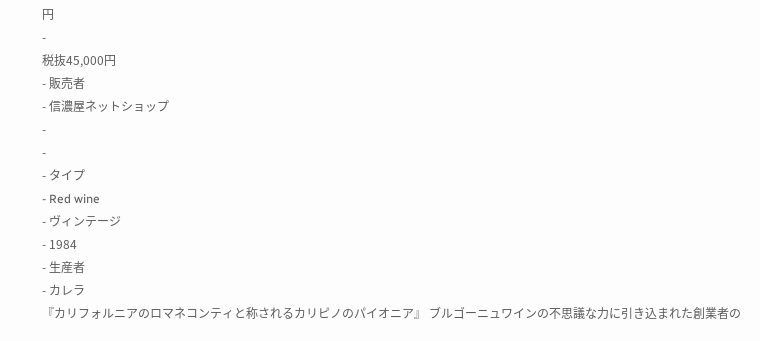円
-
税抜45,000円
- 販売者
- 信濃屋ネットショップ
-
-
- タイプ
- Red wine
- ヴィンテージ
- 1984
- 生産者
- カレラ
『カリフォルニアのロマネコンティと称されるカリピノのパイオニア』 ブルゴーニュワインの不思議な力に引き込まれた創業者の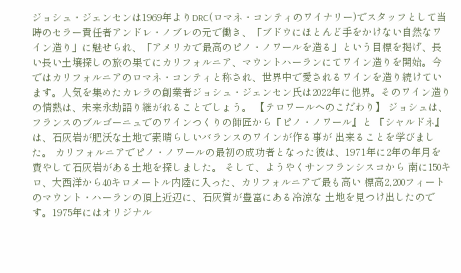ジョシュ・ジェンセンは1969年よりDRC(ロマネ・コンティのワイナリー)でスタッフとして当時のセラー責任者アンドレ・ノブレの元で働き、「ブドウにほとんど手をかけない自然なワイン造り」に魅せられ、「アメリカで最高のピノ・ノワールを造る」という目標を掲げ、長い長い土壌探しの旅の果てにカリフォルニア、マウントハーランにてワイン造りを開始。今ではカリフォルニアのロマネ・コンティと称され、世界中で愛されるワインを造り続けています。人気を集めたカレラの創業者ジョシュ・ジェンセン氏は2022年に他界。そのワイン造りの情熱は、未来永劫語り継がれることでしょう。 【テロワールへのこだわり】 ジョシュは、フランスのブルゴーニュでのワインつくりの師匠から『ピノ・ノワール』と 『シャルドネ』は、石灰岩が肥沃な土地で素晴らしいバランスのワインが作る事が 出来ることを学びました。 カリフォルニアでピノ・ノワールの最初の成功者となった彼は、1971年に2年の年月を 費やして石灰岩がある土地を探しました。 そして、ようやくサンフランシスコから 南に150キロ、大西洋から40キロメートル内陸に入った、カリフォルニアで最も高い 標高2,200フィートのマウント・ハーランの頂上近辺に、石灰質が豊富にある冷涼な 土地を見つけ出したのです。1975年にはオリジナル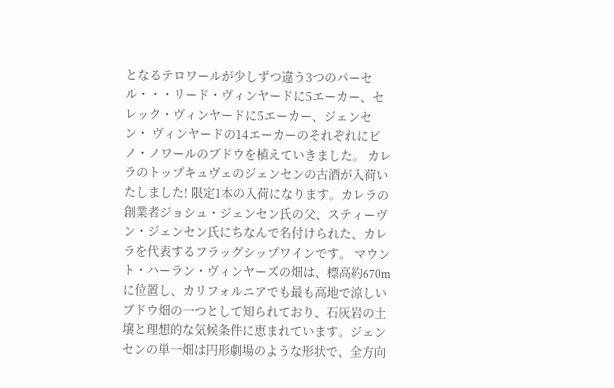となるテロワールが少しずつ違う3つのパーセル・・・リード・ヴィンヤードに5エーカー、セレック・ヴィンヤードに5エーカー、ジェンセン・ ヴィンヤードの14エーカーのそれぞれにピノ・ノワールのブドウを植えていきました。 カレラのトップキュヴェのジェンセンの古酒が入荷いたしました! 限定1本の入荷になります。カレラの創業者ジョシュ・ジェンセン氏の父、スティーヴン・ジェンセン氏にちなんで名付けられた、カレラを代表するフラッグシップワインです。 マウント・ハーラン・ヴィンヤーズの畑は、標高約670mに位置し、カリフォルニアでも最も高地で涼しいブドウ畑の一つとして知られており、石灰岩の土壌と理想的な気候条件に恵まれています。ジェンセンの単一畑は円形劇場のような形状で、全方向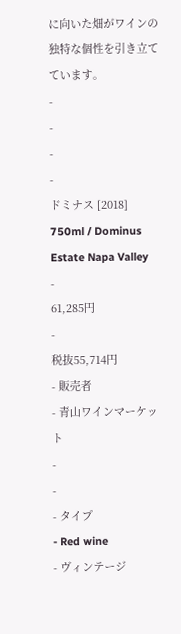に向いた畑がワインの独特な個性を引き立てています。
-
-
-
-
ドミナス [2018] 750ml / Dominus Estate Napa Valley
-
61,285円
-
税抜55,714円
- 販売者
- 青山ワインマーケット
-
-
- タイプ
- Red wine
- ヴィンテージ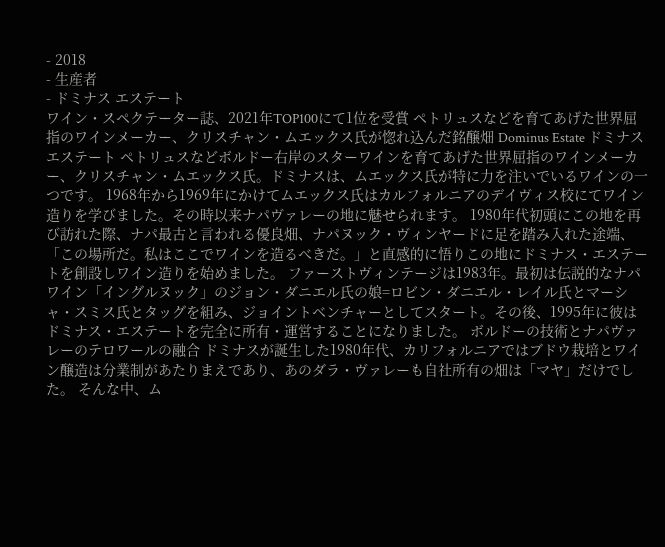- 2018
- 生産者
- ドミナス エステート
ワイン・スペクテーター誌、2021年TOP100にて1位を受賞 ペトリュスなどを育てあげた世界屈指のワインメーカー、クリスチャン・ムエックス氏が惚れ込んだ銘醸畑 Dominus Estate ドミナスエステート ペトリュスなどボルドー右岸のスターワインを育てあげた世界屈指のワインメーカー、クリスチャン・ムエックス氏。ドミナスは、ムエックス氏が特に力を注いでいるワインの一つです。 1968年から1969年にかけてムエックス氏はカルフォルニアのデイヴィス校にてワイン造りを学びました。その時以来ナパヴァレーの地に魅せられます。 1980年代初頭にこの地を再び訪れた際、ナパ最古と言われる優良畑、ナパヌック・ヴィンヤードに足を踏み入れた途端、「この場所だ。私はここでワインを造るべきだ。」と直感的に悟りこの地にドミナス・エステートを創設しワイン造りを始めました。 ファーストヴィンテージは1983年。最初は伝説的なナパワイン「イングルヌック」のジョン・ダニエル氏の娘=ロビン・ダニエル・レイル氏とマーシャ・スミス氏とタッグを組み、ジョイントベンチャーとしてスタート。その後、1995年に彼はドミナス・エステートを完全に所有・運営することになりました。 ボルドーの技術とナパヴァレーのテロワールの融合 ドミナスが誕生した1980年代、カリフォルニアではブドウ栽培とワイン醸造は分業制があたりまえであり、あのダラ・ヴァレーも自社所有の畑は「マヤ」だけでした。 そんな中、ム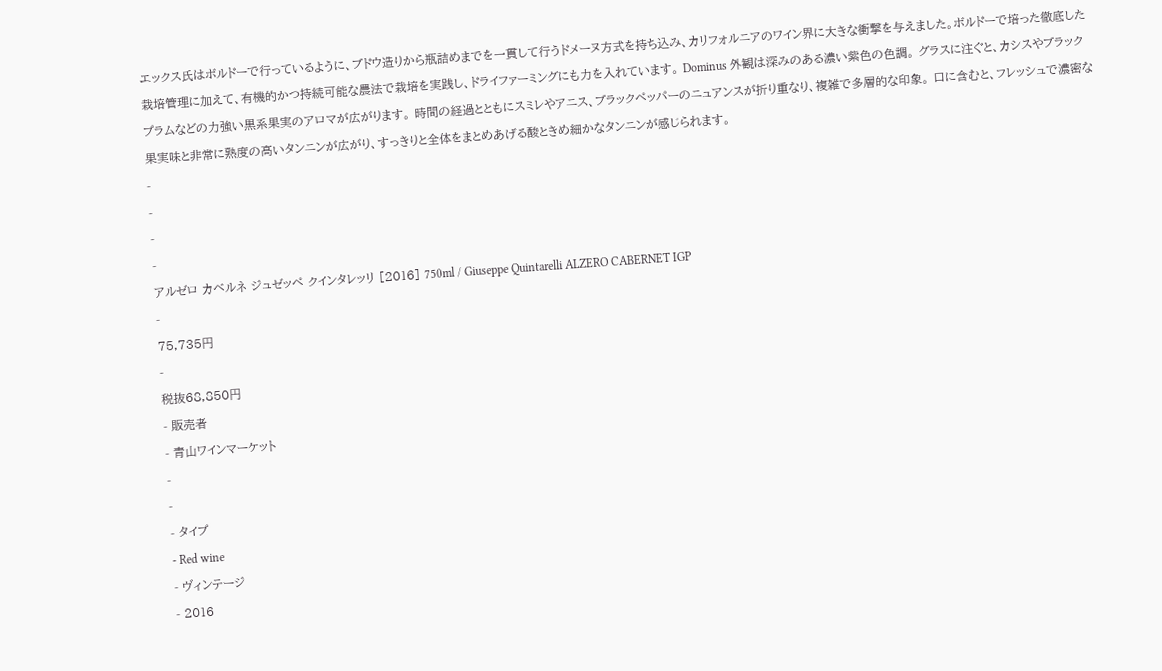エックス氏はボルドーで行っているように、ブドウ造りから瓶詰めまでを一貫して行うドメーヌ方式を持ち込み、カリフォルニアのワイン界に大きな衝撃を与えました。ボルドーで培った徹底した栽培管理に加えて、有機的かつ持続可能な農法で栽培を実践し、ドライファーミングにも力を入れています。 Dominus 外観は深みのある濃い紫色の色調。 グラスに注ぐと、カシスやブラックプラムなどの力強い黒系果実のアロマが広がります。 時間の経過とともにスミレやアニス、ブラックペッパーのニュアンスが折り重なり、複雑で多層的な印象。 口に含むと、フレッシュで濃密な果実味と非常に熟度の高いタンニンが広がり、すっきりと全体をまとめあげる酸ときめ細かなタンニンが感じられます。
-
-
-
-
アルゼロ カベルネ ジュゼッペ クインタレッリ [2016] 750ml / Giuseppe Quintarelli ALZERO CABERNET IGP
-
75,735円
-
税抜68,850円
- 販売者
- 青山ワインマーケット
-
-
- タイプ
- Red wine
- ヴィンテージ
- 2016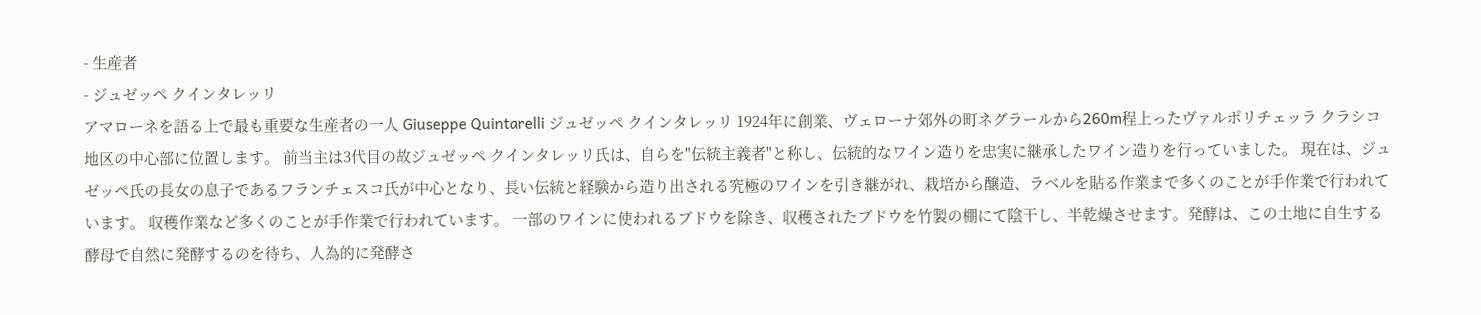- 生産者
- ジュゼッペ クインタレッリ
アマローネを語る上で最も重要な生産者の一人 Giuseppe Quintarelli ジュゼッペ クインタレッリ 1924年に創業、ヴェローナ郊外の町ネグラールから260m程上ったヴァルポリチェッラ クラシコ地区の中心部に位置します。 前当主は3代目の故ジュゼッペ クインタレッリ氏は、自らを"伝統主義者"と称し、伝統的なワイン造りを忠実に継承したワイン造りを行っていました。 現在は、ジュゼッペ氏の長女の息子であるフランチェスコ氏が中心となり、長い伝統と経験から造り出される究極のワインを引き継がれ、栽培から醸造、ラベルを貼る作業まで多くのことが手作業で行われています。 収穫作業など多くのことが手作業で行われています。 一部のワインに使われるブドウを除き、収穫されたブドウを竹製の棚にて陰干し、半乾燥させます。発酵は、この土地に自生する酵母で自然に発酵するのを待ち、人為的に発酵さ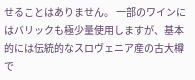せることはありません。 一部のワインにはバリックも極少量使用しますが、基本的には伝統的なスロヴェニア産の古大樽で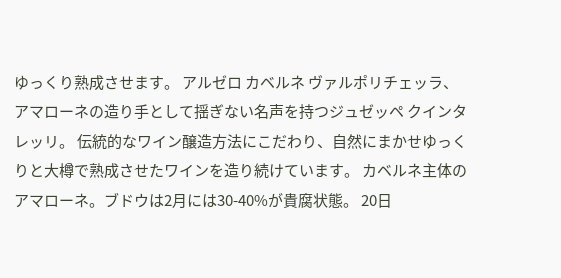ゆっくり熟成させます。 アルゼロ カベルネ ヴァルポリチェッラ、アマローネの造り手として揺ぎない名声を持つジュゼッペ クインタレッリ。 伝統的なワイン醸造方法にこだわり、自然にまかせゆっくりと大樽で熟成させたワインを造り続けています。 カベルネ主体のアマローネ。ブドウは2月には30-40%が貴腐状態。 20日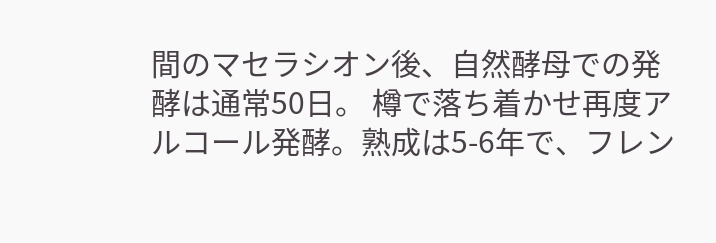間のマセラシオン後、自然酵母での発酵は通常50日。 樽で落ち着かせ再度アルコール発酵。熟成は5-6年で、フレン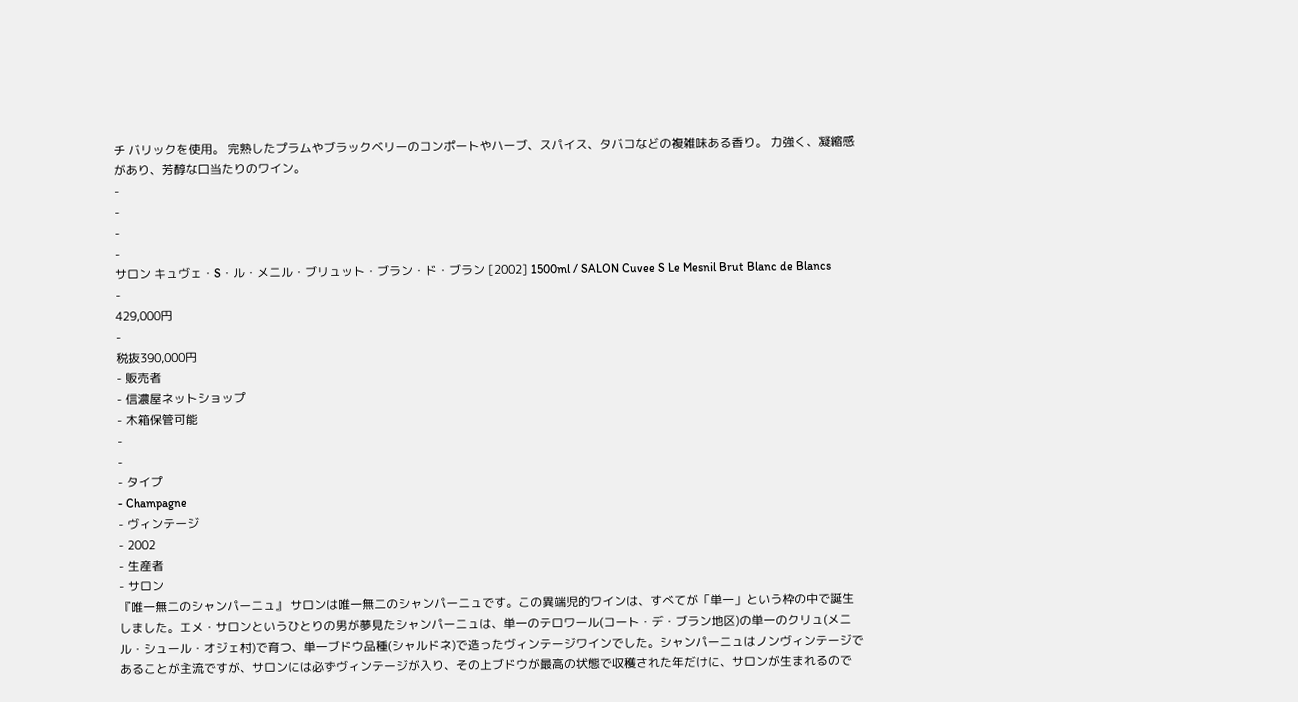チ バリックを使用。 完熟したプラムやブラックベリーのコンポートやハーブ、スパイス、タバコなどの複雑味ある香り。 力強く、凝縮感があり、芳醇な口当たりのワイン。
-
-
-
-
サロン キュヴェ・S・ル・メニル・ブリュット・ブラン・ド・ブラン [2002] 1500ml / SALON Cuvee S Le Mesnil Brut Blanc de Blancs
-
429,000円
-
税抜390,000円
- 販売者
- 信濃屋ネットショップ
- 木箱保管可能
-
-
- タイプ
- Champagne
- ヴィンテージ
- 2002
- 生産者
- サロン
『唯一無二のシャンパーニュ』 サロンは唯一無二のシャンパーニュです。この異端児的ワインは、すべてが「単一」という枠の中で誕生しました。エメ・サロンというひとりの男が夢見たシャンパーニュは、単一のテロワール(コート・デ・ブラン地区)の単一のクリュ(メニル・シュール・オジェ村)で育つ、単一ブドウ品種(シャルドネ)で造ったヴィンテージワインでした。シャンパーニュはノンヴィンテージであることが主流ですが、サロンには必ずヴィンテージが入り、その上ブドウが最高の状態で収穫された年だけに、サロンが生まれるので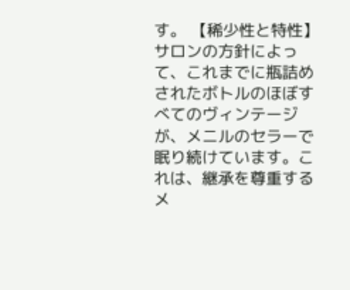す。 【稀少性と特性】 サロンの方針によって、これまでに瓶詰めされたボトルのほぼすべてのヴィンテージが、メニルのセラーで眠り続けています。これは、継承を尊重するメ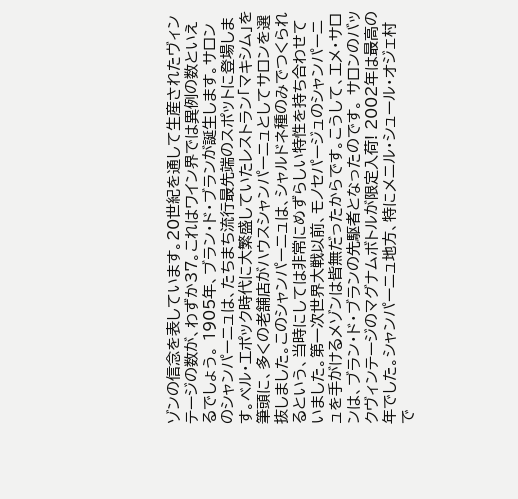ゾンの信念を表しています。20世紀を通して生産されたヴィンテージの数が、わずか37。これはワイン界では異例の数といえるでしょう。 1905年、ブラン・ド・ブランが誕生します。サロンのシャンパーニュは、たちまち流行最先端のスポットに登場します。ベル・エポック時代に大繁盛していたレストラン「マキシム」を筆頭に、多くの老舗店がハウスシャンパーニュとしてサロンを選抜しました。このシャンパーニュは、シャルドネ種のみでつくられるという、当時にしては非常にめずらしい特性を持ち合わせていました。第一次世界大戦以前、モノセパージュのシャンパーニュを手がけるメゾンは皆無だったからです。こうして、エメ・サロンは、ブラン・ド・ブランの先駆者となったのです。 サロンのバックヴィンテージのマグナムボトルが限定入荷! 2002年は最高の年でした。シャンパーニュ地方、特にメニル・シュール・オジェ村で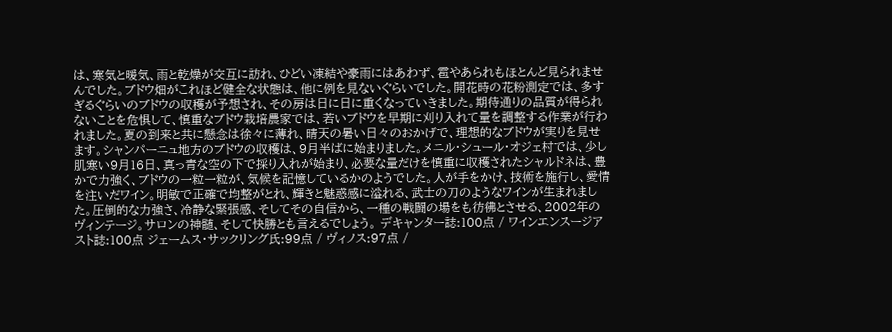は、寒気と暖気、雨と乾燥が交互に訪れ、ひどい凍結や豪雨にはあわず、雹やあられもほとんど見られませんでした。ブドウ畑がこれほど健全な状態は、他に例を見ないぐらいでした。開花時の花粉測定では、多すぎるぐらいのブドウの収穫が予想され、その房は日に日に重くなっていきました。期待通りの品質が得られないことを危惧して、慎重なブドウ栽培農家では、若いブドウを早期に刈り入れて量を調整する作業が行われました。夏の到来と共に懸念は徐々に薄れ、晴天の暑い日々のおかげで、理想的なブドウが実りを見せます。シャンパーニュ地方のブドウの収穫は、9月半ばに始まりました。メニル・シュール・オジェ村では、少し肌寒い9月16日、真っ青な空の下で採り入れが始まり、必要な量だけを慎重に収穫されたシャルドネは、豊かで力強く、ブドウの一粒一粒が、気候を記憶しているかのようでした。人が手をかけ、技術を施行し、愛情を注いだワイン。明敏で正確で均整がとれ、輝きと魅惑感に溢れる、武士の刀のようなワインが生まれました。圧倒的な力強さ、冷静な緊張感、そしてその自信から、一種の戦闘の場をも彷彿とさせる、2002年のヴィンテージ。サロンの神髄、そして快勝とも言えるでしょう。 デキャンター誌:100点 / ワインエンスージアスト誌:100点 ジェームス・サックリング氏:99点 / ヴィノス:97点 /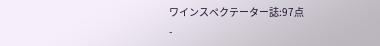ワインスペクテーター誌:97点
-